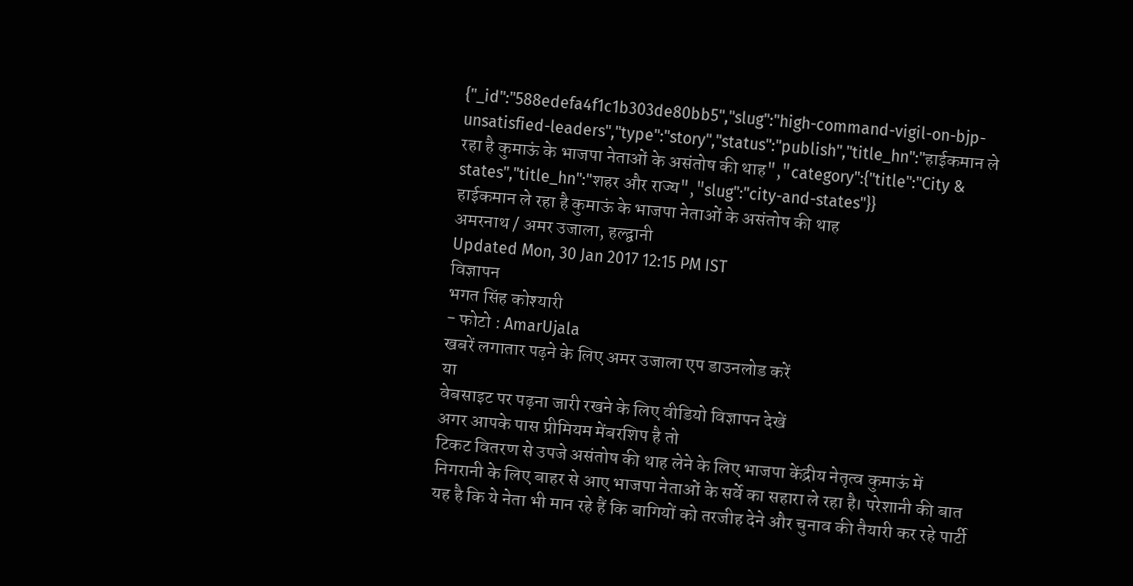{"_id":"588edefa4f1c1b303de80bb5","slug":"high-command-vigil-on-bjp-unsatisfied-leaders","type":"story","status":"publish","title_hn":"हाईकमान ले रहा है कुमाऊं के भाजपा नेताओं के असंतोष की थाह","category":{"title":"City & states","title_hn":"शहर और राज्य","slug":"city-and-states"}}
हाईकमान ले रहा है कुमाऊं के भाजपा नेताओं के असंतोष की थाह
अमरनाथ / अमर उजाला, हल्द्वानी
Updated Mon, 30 Jan 2017 12:15 PM IST
विज्ञापन
भगत सिंह कोश्यारी
- फोटो : AmarUjala
खबरें लगातार पढ़ने के लिए अमर उजाला एप डाउनलोड करें
या
वेबसाइट पर पढ़ना जारी रखने के लिए वीडियो विज्ञापन देखें
अगर आपके पास प्रीमियम मेंबरशिप है तो
टिकट वितरण से उपजे असंतोष की थाह लेने के लिए भाजपा केंद्रीय नेतृत्व कुमाऊं में निगरानी के लिए बाहर से आए भाजपा नेताओं के सर्वे का सहारा ले रहा है। परेशानी की बात यह है कि ये नेता भी मान रहे हैं कि बागियों को तरजीह देने और चुनाव की तैयारी कर रहे पार्टी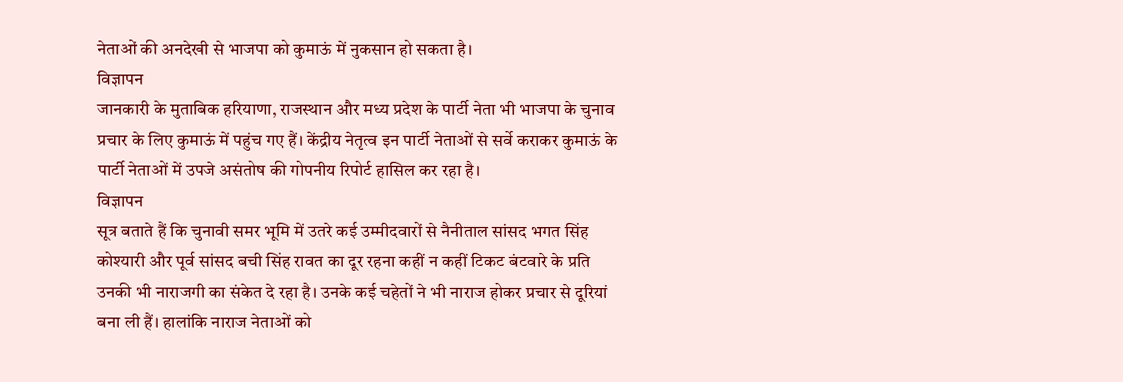नेताओं की अनदेखी से भाजपा को कुमाऊं में नुकसान हो सकता है।
विज्ञापन
जानकारी के मुताबिक हरियाणा, राजस्थान और मध्य प्रदेश के पार्टी नेता भी भाजपा के चुनाव प्रचार के लिए कुमाऊं में पहुंच गए हैं। केंद्रीय नेतृत्व इन पार्टी नेताओं से सर्वे कराकर कुमाऊं के पार्टी नेताओं में उपजे असंतोष की गोपनीय रिपोर्ट हासिल कर रहा है।
विज्ञापन
सूत्र बताते हैं कि चुनावी समर भूमि में उतरे कई उम्मीदवारों से नैनीताल सांसद भगत सिंह कोश्यारी और पूर्व सांसद बची सिंह रावत का दूर रहना कहीं न कहीं टिकट बंटवारे के प्रति उनकी भी नाराजगी का संकेत दे रहा है। उनके कई चहेतों ने भी नाराज होकर प्रचार से दूरियां बना ली हैं। हालांकि नाराज नेताओं को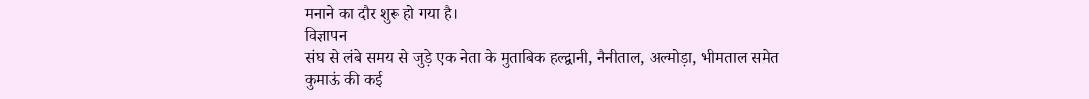मनाने का दौर शुरू हो गया है।
विज्ञापन
संघ से लंबे समय से जुड़े एक नेता के मुताबिक हल्द्वानी, नैनीताल, अल्मोड़ा, भीमताल समेत कुमाऊं की कई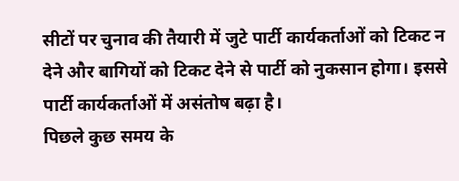सीटों पर चुनाव की तैयारी में जुटे पार्टी कार्यकर्ताओं को टिकट न देने और बागियों को टिकट देने से पार्टी को नुकसान होगा। इससे पार्टी कार्यकर्ताओं में असंतोष बढ़ा है।
पिछले कुछ समय के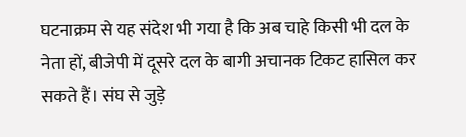घटनाक्रम से यह संदेश भी गया है कि अब चाहे किसी भी दल के नेता हों, बीजेपी में दूसरे दल के बागी अचानक टिकट हासिल कर सकते हैं। संघ से जुड़े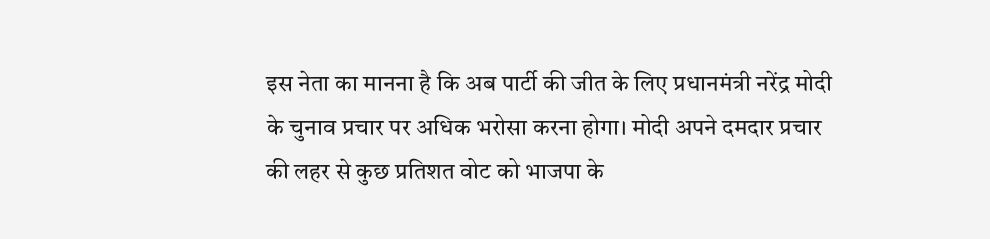इस नेता का मानना है कि अब पार्टी की जीत के लिए प्रधानमंत्री नरेंद्र मोदी के चुनाव प्रचार पर अधिक भरोसा करना होगा। मोदी अपने दमदार प्रचार की लहर से कुछ प्रतिशत वोट को भाजपा के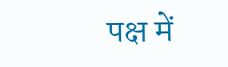पक्ष में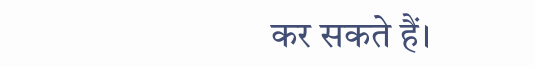कर सकते हैं।